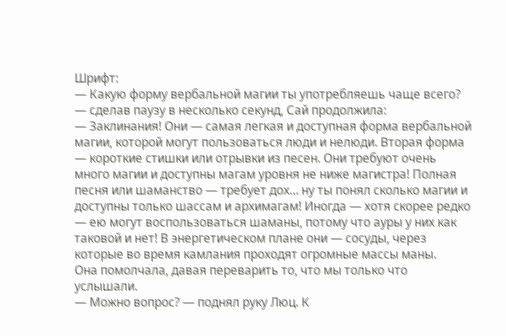Шрифт:
— Какую форму вербальной магии ты употребляешь чаще всего? — сделав паузу в несколько секунд, Сай продолжила:
— Заклинания! Они — самая легкая и доступная форма вербальной магии, которой могут пользоваться люди и нелюди. Вторая форма — короткие стишки или отрывки из песен. Они требуют очень много магии и доступны магам уровня не ниже магистра! Полная песня или шаманство — требует дох… ну ты понял сколько магии и доступны только шассам и архимагам! Иногда — хотя скорее редко — ею могут воспользоваться шаманы, потому что ауры у них как таковой и нет! В энергетическом плане они — сосуды, через которые во время камлания проходят огромные массы маны.
Она помолчала, давая переварить то, что мы только что услышали.
— Можно вопрос? — поднял руку Люц. К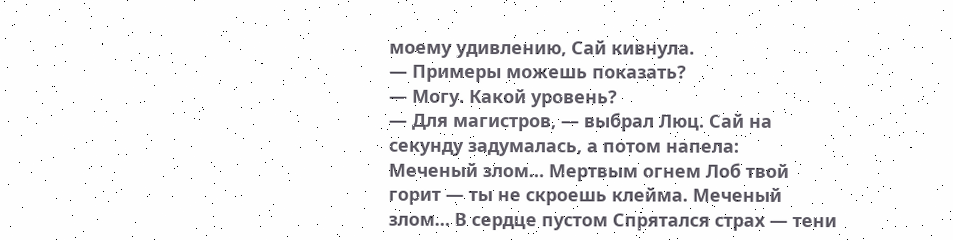моему удивлению, Сай кивнула.
— Примеры можешь показать?
— Могу. Какой уровень?
— Для магистров, — выбрал Люц. Сай на секунду задумалась, а потом напела:
Меченый злом… Мертвым огнем Лоб твой горит — ты не скроешь клейма. Меченый злом… В сердце пустом Спрятался страх — тени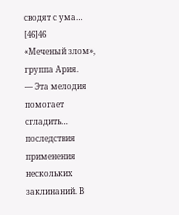сводят с ума… [46]46
«Меченый злом», группа Ария.
— Эта мелодия помогает сгладить… последствия применения нескольких заклинаний. В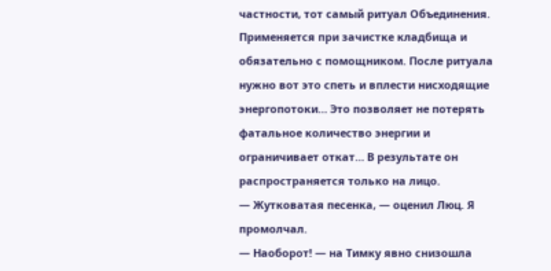частности, тот самый ритуал Объединения. Применяется при зачистке кладбища и обязательно с помощником. После ритуала нужно вот это спеть и вплести нисходящие энергопотоки… Это позволяет не потерять фатальное количество энергии и ограничивает откат… В результате он распространяется только на лицо.
— Жутковатая песенка, — оценил Люц. Я промолчал.
— Наоборот! — на Тимку явно снизошла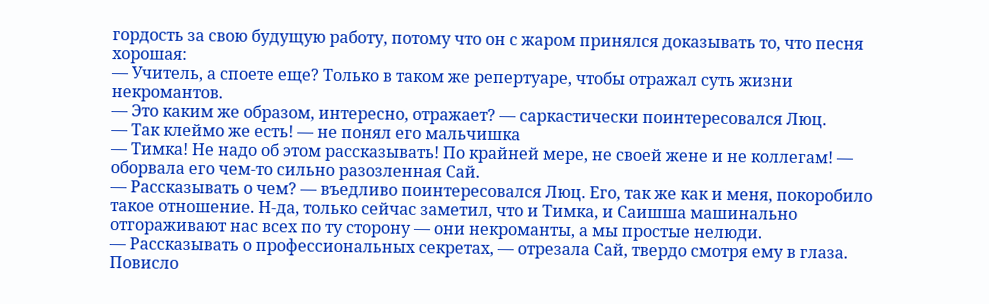гордость за свою будущую работу, потому что он с жаром принялся доказывать то, что песня хорошая:
— Учитель, а споете еще? Только в таком же репертуаре, чтобы отражал суть жизни некромантов.
— Это каким же образом, интересно, отражает? — саркастически поинтересовался Люц.
— Так клеймо же есть! — не понял его мальчишка
— Тимка! Не надо об этом рассказывать! По крайней мере, не своей жене и не коллегам! — оборвала его чем-то сильно разозленная Сай.
— Рассказывать о чем? — въедливо поинтересовался Люц. Его, так же как и меня, покоробило такое отношение. Н-да, только сейчас заметил, что и Тимка, и Саишша машинально отгораживают нас всех по ту сторону — они некроманты, а мы простые нелюди.
— Рассказывать о профессиональных секретах, — отрезала Сай, твердо смотря ему в глаза. Повисло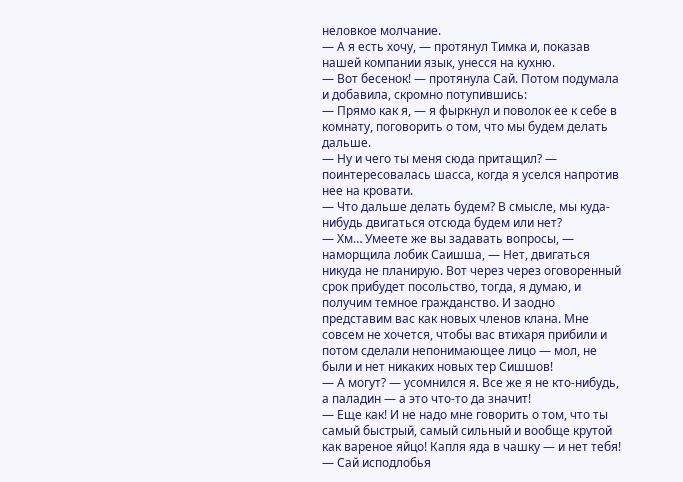неловкое молчание.
— А я есть хочу, — протянул Тимка и, показав нашей компании язык, унесся на кухню.
— Вот бесенок! — протянула Сай. Потом подумала и добавила, скромно потупившись:
— Прямо как я, — я фыркнул и поволок ее к себе в комнату, поговорить о том, что мы будем делать дальше.
— Ну и чего ты меня сюда притащил? — поинтересовалась шасса, когда я уселся напротив нее на кровати.
— Что дальше делать будем? В смысле, мы куда-нибудь двигаться отсюда будем или нет?
— Хм… Умеете же вы задавать вопросы, — наморщила лобик Саишша, — Нет, двигаться никуда не планирую. Вот через через оговоренный срок прибудет посольство, тогда, я думаю, и получим темное гражданство. И заодно представим вас как новых членов клана. Мне совсем не хочется, чтобы вас втихаря прибили и потом сделали непонимающее лицо — мол, не были и нет никаких новых тер Сишшов!
— А могут? — усомнился я. Все же я не кто-нибудь, а паладин — а это что-то да значит!
— Еще как! И не надо мне говорить о том, что ты самый быстрый, самый сильный и вообще крутой как вареное яйцо! Капля яда в чашку — и нет тебя! — Сай исподлобья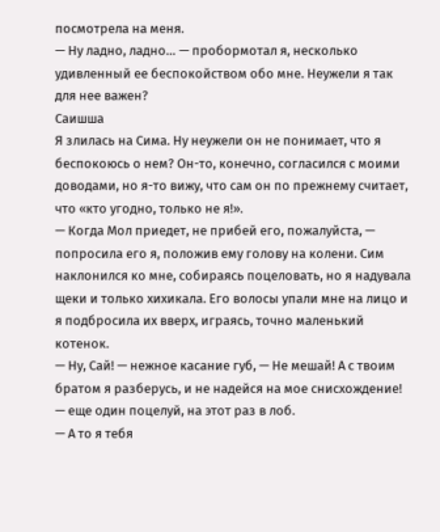посмотрела на меня.
— Ну ладно, ладно… — пробормотал я, несколько удивленный ее беспокойством обо мне. Неужели я так для нее важен?
Саишша
Я злилась на Сима. Ну неужели он не понимает, что я беспокоюсь о нем? Он-то, конечно, согласился с моими доводами, но я-то вижу, что сам он по прежнему считает, что «кто угодно, только не я!».
— Когда Мол приедет, не прибей его, пожалуйста, — попросила его я, положив ему голову на колени. Сим наклонился ко мне, собираясь поцеловать, но я надувала щеки и только хихикала. Его волосы упали мне на лицо и я подбросила их вверх, играясь, точно маленький котенок.
— Ну, Сай! — нежное касание губ, — Не мешай! А с твоим братом я разберусь, и не надейся на мое снисхождение! — еще один поцелуй, на этот раз в лоб.
— А то я тебя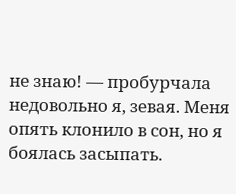не знаю! — пробурчала недовольно я, зевая. Меня опять клонило в сон, но я боялась засыпать.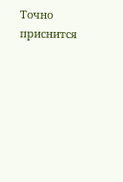Точно приснится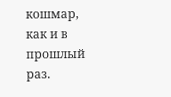кошмар, как и в прошлый раз.